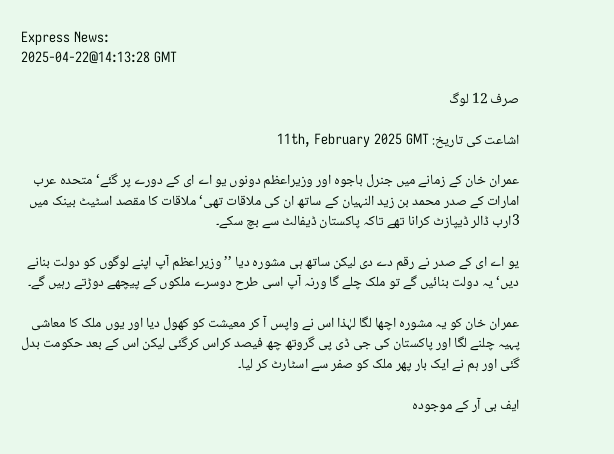Express News:
2025-04-22@14:13:28 GMT

صرف 12 لوگ

اشاعت کی تاریخ: 11th, February 2025 GMT

عمران خان کے زمانے میں جنرل باجوہ اور وزیراعظم دونوں یو اے ای کے دورے پر گئے‘ متحدہ عرب امارات کے صدر محمد بن زید النہیان کے ساتھ ان کی ملاقات تھی‘ ملاقات کا مقصد اسٹیٹ بینک میں 3ارب ڈالر ڈیپازٹ کرانا تھے تاکہ پاکستان ڈیفالٹ سے بچ سکے۔

یو اے ای کے صدر نے رقم دے دی لیکن ساتھ ہی مشورہ دیا ’’وزیراعظم آپ اپنے لوگوں کو دولت بنانے دیں‘ یہ دولت بنائیں گے تو ملک چلے گا ورنہ آپ اسی طرح دوسرے ملکوں کے پیچھے دوڑتے رہیں گے۔

عمران خان کو یہ مشورہ اچھا لگا لہٰذا اس نے واپس آ کر معیشت کو کھول دیا اور یوں ملک کا معاشی پہیہ چلنے لگا اور پاکستان کی جی ڈی پی گروتھ چھ فیصد کراس کرگئی لیکن اس کے بعد حکومت بدل گئی اور ہم نے ایک بار پھر ملک کو صفر سے اسٹارٹ کر لیا۔

ایف بی آر کے موجودہ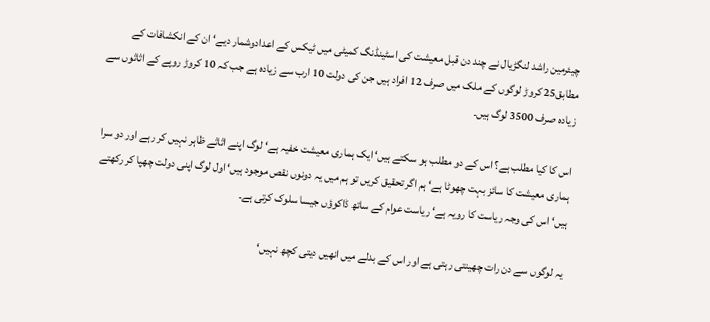چیئرمین راشد لنگڑیال نے چند دن قبل معیشت کی اسٹینڈنگ کمیٹی میں ٹیکس کے اعدادوشمار دیے‘ ان کے انکشافات کے مطابق25 کروڑ لوگوں کے ملک میں صرف 12 افراد ہیں جن کی دولت 10 ارب سے زیادہ ہے جب کہ 10 کروڑ روپے کے اثاثوں سے زیادہ صرف 3500 لوگ ہیں۔

اس کا کیا مطلب ہے؟ اس کے دو مطلب ہو سکتے ہیں‘ ایک ہماری معیشت خفیہ ہے‘ لوگ اپنے اثاثے ظاہر نہیں کر رہے اور دو سرا ہماری معیشت کا سائز بہت چھوٹا ہے‘ ہم اگر تحقیق کریں تو ہم میں یہ دونوں نقص موجود ہیں‘ اول لوگ اپنی دولت چھپا کر رکھتے ہیں‘ اس کی وجہ ریاست کا رویہ ہے‘ ریاست عوام کے ساتھ ڈاکوؤں جیسا سلوک کرتی ہے۔

یہ لوگوں سے دن رات چھینتی رہتی ہے اور اس کے بدلے میں انھیں دیتی کچھ نہیں‘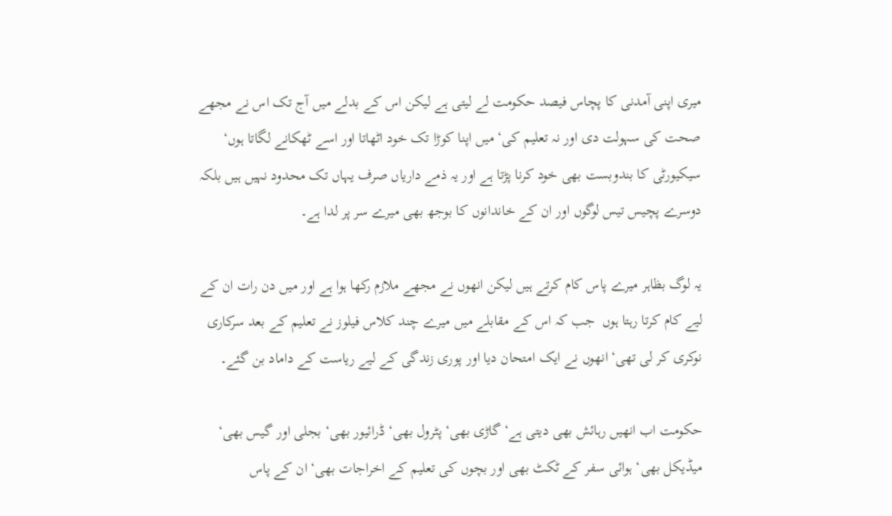میری اپنی آمدنی کا پچاس فیصد حکومت لے لیتی ہے لیکن اس کے بدلے میں آج تک اس نے مجھے صحت کی سہولت دی اور نہ تعلیم کی‘ میں اپنا کوڑا تک خود اٹھاتا اور اسے ٹھکانے لگاتا ہوں‘ سیکیورٹی کا بندوبست بھی خود کرنا پڑتا ہے اور یہ ذمے داریاں صرف یہاں تک محدود نہیں ہیں بلکہ دوسرے پچیس تیس لوگوں اور ان کے خاندانوں کا بوجھ بھی میرے سر پر لدا ہے۔

یہ لوگ بظاہر میرے پاس کام کرتے ہیں لیکن انھوں نے مجھے ملازم رکھا ہوا ہے اور میں دن رات ان کے لیے کام کرتا رہتا ہوں  جب کہ اس کے مقابلے میں میرے چند کلاس فیلوز نے تعلیم کے بعد سرکاری نوکری کر لی تھی‘ انھوں نے ایک امتحان دیا اور پوری زندگی کے لیے ریاست کے داماد بن گئے۔

حکومت اب انھیں رہائش بھی دیتی ہے‘ گاڑی بھی‘ پٹرول بھی‘ ڈرائیور بھی‘ بجلی اور گیس بھی‘ میڈیکل بھی‘ ہوائی سفر کے ٹکٹ بھی اور بچوں کی تعلیم کے اخراجات بھی‘ ان کے پاس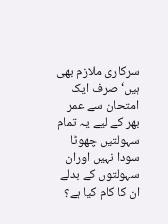سرکاری ملازم بھی ہیں‘ صرف ایک امتحان سے عمر بھر کے لیے یہ تمام سہولتیں چھوٹا سودا نہیں اوران سہولتوں کے بدلے ان کا کام کیا ہے؟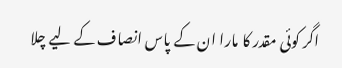اگر کوئی مقدر کا مارا ان کے پاس انصاف کے لیے چلا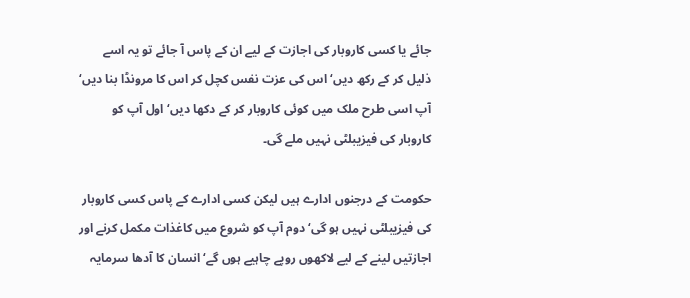جائے یا کسی کاروبار کی اجازت کے لیے ان کے پاس آ جائے تو یہ اسے ذلیل کر کے رکھ دیں‘ اس کی عزت نفس کچل کر اس کا مرونڈا بنا دیں‘ آپ اسی طرح ملک میں کوئی کاروبار کر کے دکھا دیں‘ اول آپ کو کاروبار کی فیزیبلٹی نہیں ملے گی۔

حکومت کے درجنوں ادارے ہیں لیکن کسی ادارے کے پاس کسی کاروبار کی فیزیبلٹی نہیں ہو گی‘ دوم آپ کو شروع میں کاغذات مکمل کرنے اور اجازتیں لینے کے لیے لاکھوں روپے چاہیے ہوں گے‘ انسان کا آدھا سرمایہ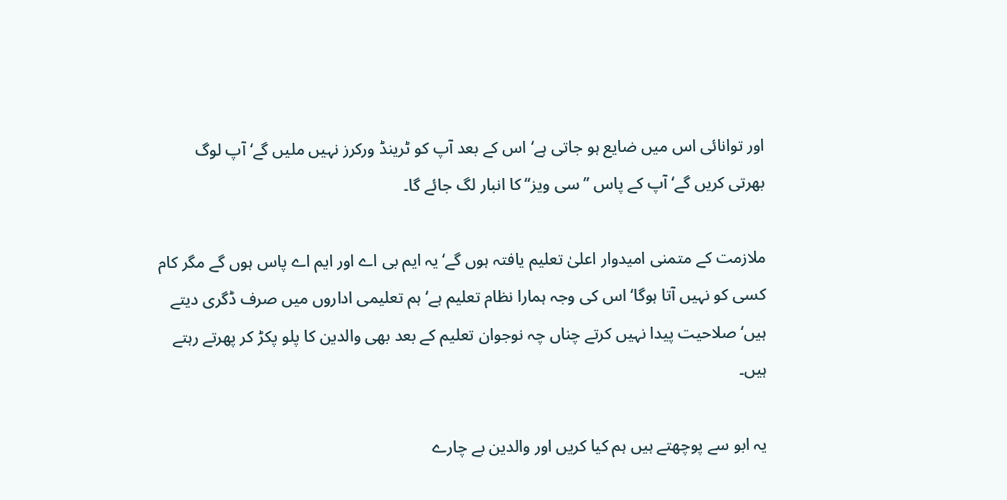اور توانائی اس میں ضایع ہو جاتی ہے‘ اس کے بعد آپ کو ٹرینڈ ورکرز نہیں ملیں گے‘ آپ لوگ بھرتی کریں گے‘ آپ کے پاس ’’سی ویز‘‘ کا انبار لگ جائے گا۔

ملازمت کے متمنی امیدوار اعلیٰ تعلیم یافتہ ہوں گے‘ یہ ایم بی اے اور ایم اے پاس ہوں گے مگر کام کسی کو نہیں آتا ہوگا‘ اس کی وجہ ہمارا نظام تعلیم ہے‘ ہم تعلیمی اداروں میں صرف ڈگری دیتے ہیں‘ صلاحیت پیدا نہیں کرتے چناں چہ نوجوان تعلیم کے بعد بھی والدین کا پلو پکڑ کر پھرتے رہتے ہیں۔

یہ ابو سے پوچھتے ہیں ہم کیا کریں اور والدین بے چارے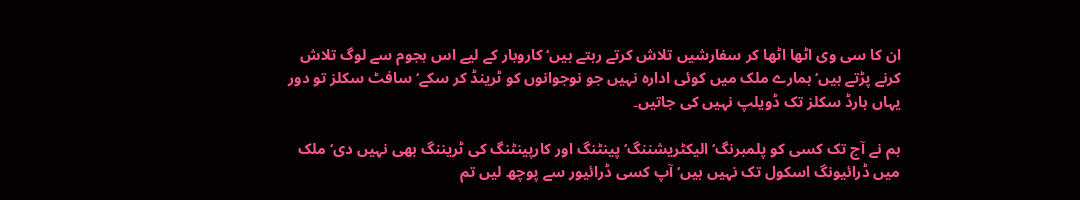ان کا سی وی اٹھا اٹھا کر سفارشیں تلاش کرتے رہتے ہیں‘ کاروبار کے لیے اس ہجوم سے لوگ تلاش کرنے پڑتے ہیں‘ ہمارے ملک میں کوئی ادارہ نہیں جو نوجوانوں کو ٹرینڈ کر سکے‘ سافٹ سکلز تو دور یہاں ہارڈ سکلز تک ڈویلپ نہیں کی جاتیں۔

ہم نے آج تک کسی کو پلمبرنگ‘ الیکٹریشننگ‘ پینٹنگ اور کارپینٹنگ کی ٹریننگ بھی نہیں دی‘ ملک میں ڈرائیونگ اسکول تک نہیں ہیں‘ آپ کسی ڈرائیور سے پوچھ لیں تم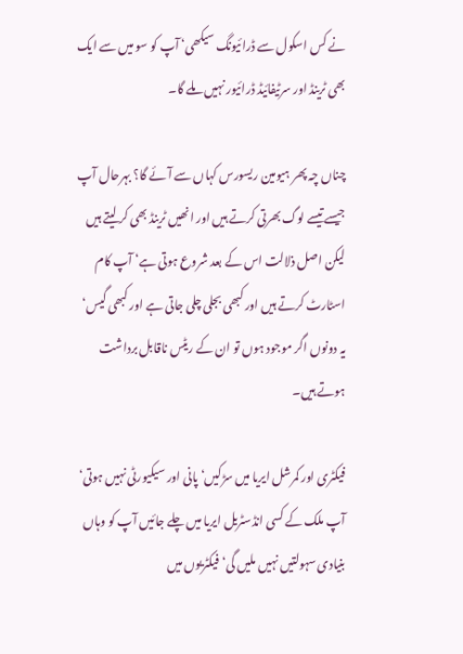نے کس اسکول سے ڈرائیونگ سیکھی‘ آپ کو سو میں سے ایک بھی ٹرینڈ اور سرٹیفائیڈ ڈرائیور نہیں ملے گا۔

چناں چہ پھر ہیومین ریسورس کہاں سے آئے گا؟ بہرحال آپ جیسے تیسے لوگ بھرتی کرتے ہیں اور انھیں ٹرینڈ بھی کر لیتے ہیں لیکن اصل ذلالت اس کے بعد شروع ہوتی ہے‘ آپ کام اسٹارٹ کرتے ہیں اور کبھی بجلی چلی جاتی ہے اور کبھی گیس‘ یہ دونوں اگر موجود ہوں تو ان کے ریٹس ناقابل برداشت ہوتے ہیں۔

فیکٹری اور کمرشل ایریا میں سڑکیں‘ پانی اور سیکیورٹی نہیں ہوتی‘ آپ ملک کے کسی انڈسٹریل ایریا میں چلے جائیں آپ کو وہاں بنیادی سہولتیں نہیں ملیں گی‘ فیکٹریوں میں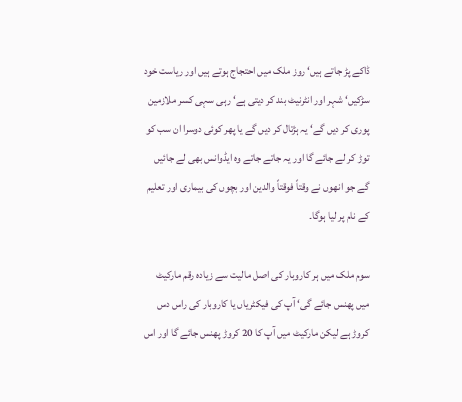ڈاکے پڑ جاتے ہیں‘ روز ملک میں احتجاج ہوتے ہیں اور ریاست خود سڑکیں‘ شہر اور انٹرنیٹ بند کر دیتی ہے‘ رہی سہی کسر ملازمین پوری کر دیں گے‘ یہ ہڑتال کر دیں گے یا پھر کوئی دوسرا ان سب کو توڑ کر لے جائے گا اور یہ جاتے جاتے وہ ایڈوانس بھی لے جائیں گے جو انھوں نے وقتاً فوقتاً والدین اور بچوں کی بیماری اور تعلیم کے نام پر لیا ہوگا۔

سوم ملک میں ہر کاروبار کی اصل مالیت سے زیادہ رقم مارکیٹ میں پھنس جائے گی‘ آپ کی فیکٹریاں یا کاروبار کی راس دس کروڑ ہے لیکن مارکیٹ میں آپ کا 20 کروڑ پھنس جائے گا اور اس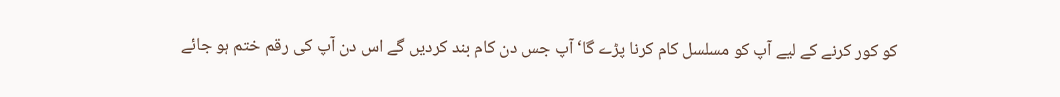کو کور کرنے کے لیے آپ کو مسلسل کام کرنا پڑے گا‘ آپ جس دن کام بند کردیں گے اس دن آپ کی رقم ختم ہو جائے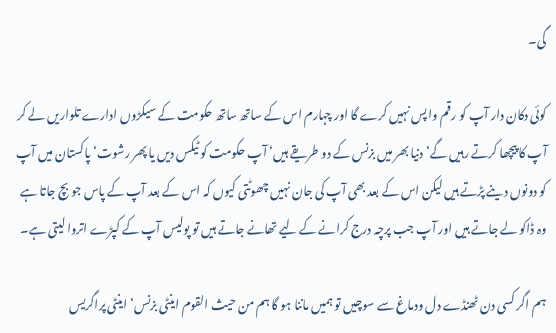گی۔

کوئی دکان دار آپ کو رقم واپس نہیں کرے گا اور چہارم اس کے ساتھ ساتھ حکومت کے سیکڑوں ادارے تلواریں لے کر آپ کا پیچھا کرتے رہیں گے‘ دنیا بھر میں بزنس کے دو طریقے ہیں‘ آپ حکومت کو ٹیکس دیں یا پھر رشوت‘ پاکستان میں آپ کو دونوں دینے پڑتے ہیں لیکن اس کے بعد بھی آپ کی جان نہیں چھوٹتی کیوں کہ اس کے بعد آپ کے پاس جو بچ جاتا ہے وہ ڈاکو لے جاتے ہیں اور آپ جب پرچہ درج کرانے کے لیے تھانے جاتے ہیں تو پولیس آپ کے کپڑے اتروا لیتی ہے۔

ہم اگر کسی دن ٹھنڈے دل ودماغ سے سوچیں تو ہمیں ماننا ہو گا ہم من حیث القوم اینٹی بزنس‘ اینٹی پراگریس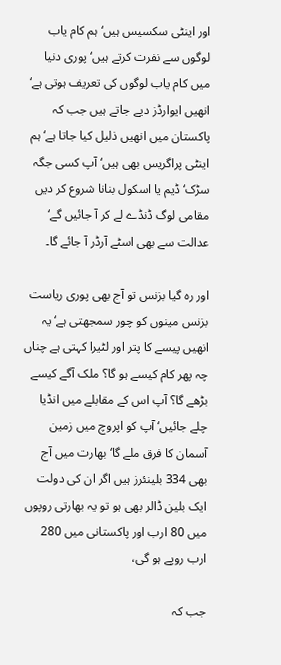اور اینٹی سکسیس ہیں‘ ہم کام یاب لوگوں سے نفرت کرتے ہیں‘ پوری دنیا میں کام یاب لوگوں کی تعریف ہوتی ہے‘ انھیں ایوارڈز دیے جاتے ہیں جب کہ پاکستان میں انھیں ذلیل کیا جاتا ہے‘ ہم اینٹی پراگریس بھی ہیں‘ آپ کسی جگہ سڑک‘ ڈیم یا اسکول بنانا شروع کر دیں مقامی لوگ ڈنڈے لے کر آ جائیں گے‘ عدالت سے بھی اسٹے آرڈر آ جائے گا۔

اور رہ گیا بزنس تو آج بھی پوری ریاست بزنس مینوں کو چور سمجھتی ہے‘ یہ انھیں پیسے کا پتر اور لٹیرا کہتی ہے چناں چہ پھر کام کیسے ہو گا؟ ملک آگے کیسے بڑھے گا؟ آپ اس کے مقابلے میں انڈیا چلے جائیں‘ آپ کو اپروچ میں زمین آسمان کا فرق ملے گا‘ بھارت میں آج بھی 334 بلینئرز ہیں اگر ان کی دولت ایک بلین ڈالر بھی ہو تو یہ بھارتی روپوں میں 80 ارب اور پاکستانی میں 280 ارب روپے ہو گی،

جب کہ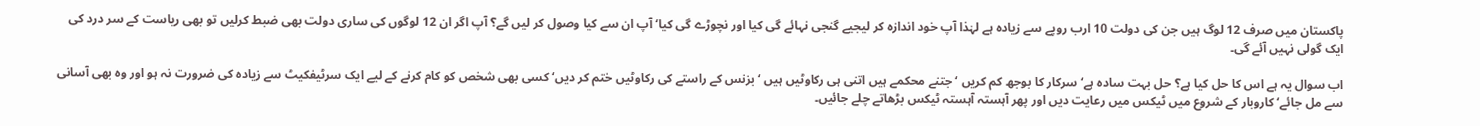پاکستان میں صرف 12 لوگ ہیں جن کی دولت 10 ارب روپے سے زیادہ ہے لہٰذا آپ خود اندازہ کر لیجیے گنجی نہائے گی کیا اور نچوڑے گی کیا‘ آپ ان سے کیا وصول کر لیں گے؟ آپ اگر ان 12 لوگوں کی ساری دولت بھی ضبط کرلیں تو بھی ریاست کے سر درد کی ایک گولی نہیں آئے گی۔

اب سوال یہ ہے اس کا حل کیا ہے؟ حل بہت سادہ ہے‘ سرکار کا بوجھ کم کریں ‘ جتنے محکمے ہیں اتنی ہی رکاوٹیں ہیں ‘ بزنس کے راستے کی رکاوٹیں ختم کر دیں‘ کسی بھی شخص کو کام کرنے کے لیے ایک سرٹیفکیٹ سے زیادہ کی ضرورت نہ ہو اور وہ بھی آسانی سے مل جائے‘ کاروبار کے شروع میں ٹیکس میں رعایت دیں اور پھر آہستہ آہستہ ٹیکس بڑھاتے چلے جائیں۔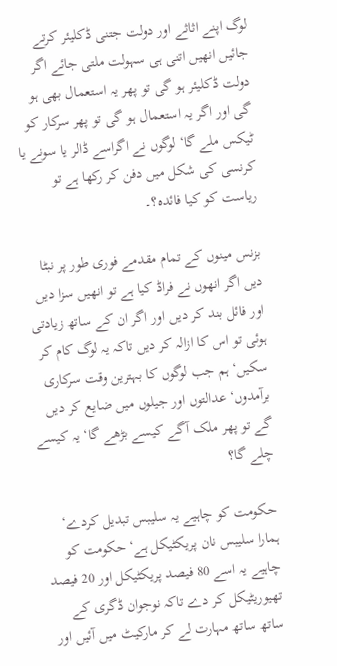لوگ اپنے اثاثے اور دولت جتنی ڈکلیئر کرتے جائیں انھیں اتنی ہی سہولت ملتی جائے اگر دولت ڈکلیئر ہو گی تو پھر یہ استعمال بھی ہو گی اور اگر یہ استعمال ہو گی تو پھر سرکار کو ٹیکس ملے گا‘ لوگوں نے اگراسے ڈالر یا سونے یا کرنسی کی شکل میں دفن کر رکھا ہے تو ریاست کو کیا فائدہ؟۔

بزنس مینوں کے تمام مقدمے فوری طور پر نبٹا دیں اگر انھوں نے فراڈ کیا ہے تو انھیں سزا دیں اور فائل بند کر دیں اور اگر ان کے ساتھ زیادتی ہوئی تو اس کا ازالہ کر دیں تاکہ یہ لوگ کام کر سکیں‘ ہم جب لوگوں کا بہترین وقت سرکاری برآمدوں‘ عدالتوں اور جیلوں میں ضایع کر دیں گے تو پھر ملک آگے کیسے بڑھے گا‘ یہ کیسے چلے گا؟

حکومت کو چاہیے یہ سلیبس تبدیل کردے‘ ہمارا سلیبس نان پریکٹیکل ہے‘ حکومت کو چاہیے یہ اسے 80 فیصد پریکٹیکل اور 20 فیصد تھیوریٹیکل کر دے تاکہ نوجوان ڈگری کے ساتھ ساتھ مہارت لے کر مارکیٹ میں آئیں اور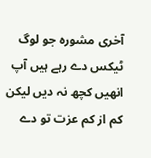آخری مشورہ جو لوگ ٹیکس دے رہے ہیں آپ انھیں کچھ نہ دیں لیکن کم از کم عزت تو دے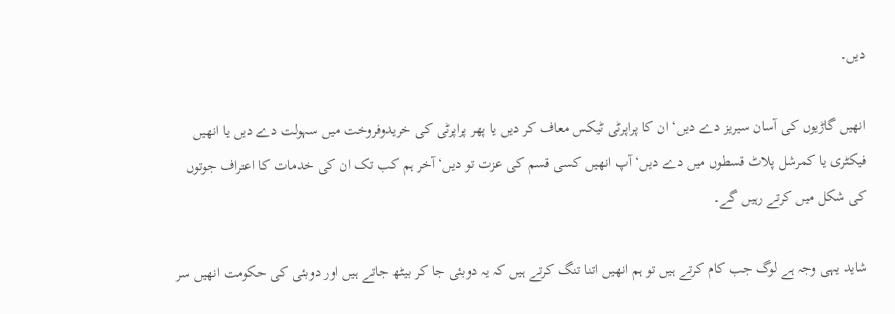دیں۔

انھیں گاڑیوں کی آسان سیریز دے دیں‘ ان کا پراپرٹی ٹیکس معاف کر دیں یا پھر پراپرٹی کی خریدوفروخت میں سہولت دے دیں یا انھیں فیکٹری یا کمرشل پلاٹ قسطوں میں دے دیں‘ آپ انھیں کسی قسم کی عزت تو دیں‘ آخر ہم کب تک ان کی خدمات کا اعتراف جوتوں کی شکل میں کرتے رہیں گے۔

شاید یہی وجہ ہے لوگ جب کام کرتے ہیں تو ہم انھیں اتنا تنگ کرتے ہیں کہ یہ دوبئی جا کر بیٹھ جاتے ہیں اور دوبئی کی حکومت انھیں سر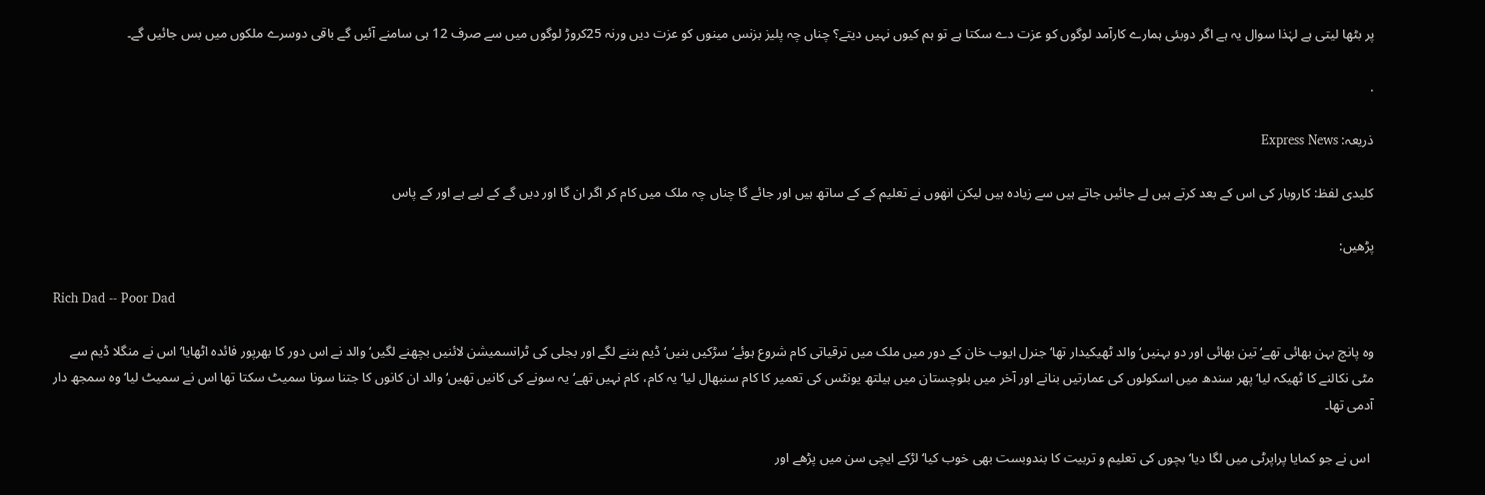پر بٹھا لیتی ہے لہٰذا سوال یہ ہے اگر دوبئی ہمارے کارآمد لوگوں کو عزت دے سکتا ہے تو ہم کیوں نہیں دیتے؟ چناں چہ پلیز بزنس مینوں کو عزت دیں ورنہ 25کروڑ لوگوں میں سے صرف 12 ہی سامنے آئیں گے باقی دوسرے ملکوں میں بس جائیں گے۔

.

ذریعہ: Express News

کلیدی لفظ: کاروبار کی اس کے بعد کرتے ہیں لے جائیں جاتے ہیں سے زیادہ ہیں لیکن انھوں نے تعلیم کے کے ساتھ ہیں اور جائے گا چناں چہ ملک میں کام کر اگر ان گا اور دیں گے کے لیے ہے اور کے پاس

پڑھیں:

Rich Dad -- Poor Dad

وہ پانچ بہن بھائی تھے‘ تین بھائی اور دو بہنیں‘ والد ٹھیکیدار تھا‘ جنرل ایوب خان کے دور میں ملک میں ترقیاتی کام شروع ہوئے‘ سڑکیں بنیں‘ ڈیم بننے لگے اور بجلی کی ٹرانسمیشن لائنیں بچھنے لگیں‘ والد نے اس دور کا بھرپور فائدہ اٹھایا‘ اس نے منگلا ڈیم سے مٹی نکالنے کا ٹھیکہ لیا‘ پھر سندھ میں اسکولوں کی عمارتیں بنانے اور آخر میں بلوچستان میں ہیلتھ یونٹس کی تعمیر کا کام سنبھال لیا‘ یہ کام، کام نہیں تھے‘ یہ سونے کی کانیں تھیں‘ والد ان کانوں کا جتنا سونا سمیٹ سکتا تھا اس نے سمیٹ لیا‘ وہ سمجھ دار آدمی تھا۔

 اس نے جو کمایا پراپرٹی میں لگا دیا‘ بچوں کی تعلیم و تربیت کا بندوبست بھی خوب کیا‘ لڑکے ایچی سن میں پڑھے اور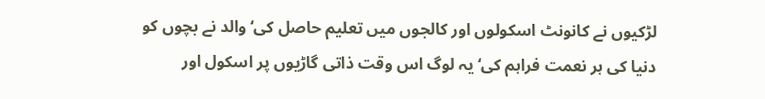لڑکیوں نے کانونٹ اسکولوں اور کالجوں میں تعلیم حاصل کی‘ والد نے بچوں کو دنیا کی ہر نعمت فراہم کی‘ یہ لوگ اس وقت ذاتی گاڑیوں پر اسکول اور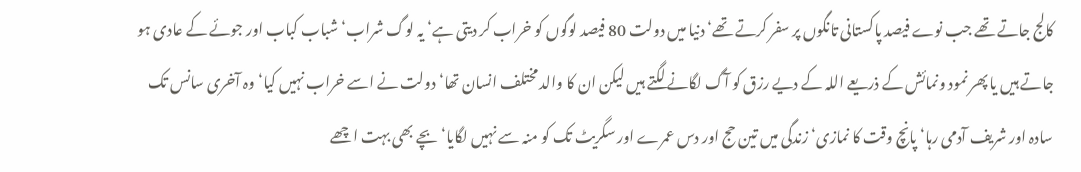کالج جاتے تھے جب نوے فیصد پاکستانی تانگوں پر سفر کرتے تھے‘ دنیا میں دولت 80 فیصد لوگوں کو خراب کر دیتی ہے‘ یہ لوگ شراب‘ شباب کباب اور جوئے کے عادی ہو جاتے ہیں یا پھر نمود ونمائش کے ذریعے اللہ کے دیے رزق کو آگ لگانے لگتے ہیں لیکن ان کا والد مختلف انسان تھا‘ دولت نے اسے خراب نہیں کیا‘ وہ آخری سانس تک سادہ اور شریف آدمی رہا‘ پانچ وقت کا نمازی‘ زندگی میں تین حج اور دس عمرے اور سگریٹ تک کو منہ سے نہیں لگایا‘ بچے بھی بہت اچھے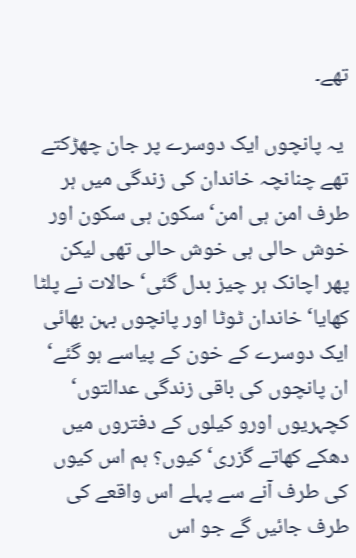تھے۔

 یہ پانچوں ایک دوسرے پر جان چھڑکتے تھے چنانچہ خاندان کی زندگی میں ہر طرف امن ہی امن‘ سکون ہی سکون اور خوش حالی ہی خوش حالی تھی لیکن پھر اچانک ہر چیز بدل گئی‘ حالات نے پلٹا کھایا‘ خاندان ٹوٹا اور پانچوں بہن بھائی ایک دوسرے کے خون کے پیاسے ہو گئے‘ ان پانچوں کی باقی زندگی عدالتوں‘ کچہریوں اورو کیلوں کے دفتروں میں دھکے کھاتے گزری‘ کیوں؟ ہم اس کیوں کی طرف آنے سے پہلے اس واقعے کی طرف جائیں گے جو اس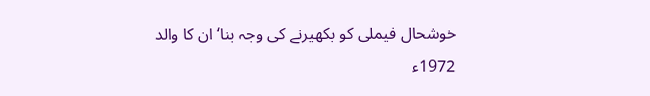خوشحال فیملی کو بکھیرنے کی وجہ بنا‘ ان کا والد 1972ء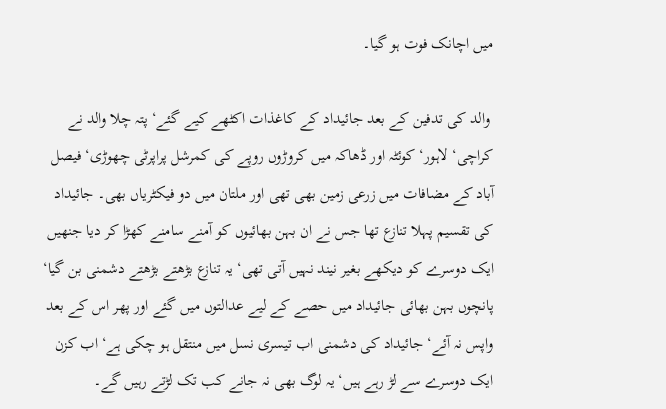میں اچانک فوت ہو گیا۔

 والد کی تدفین کے بعد جائیداد کے کاغذات اکٹھے کیے گئے‘ پتہ چلا والد نے کراچی‘ لاہور‘ کوئٹہ اور ڈھاکہ میں کروڑوں روپے کی کمرشل پراپرٹی چھوڑی‘ فیصل آباد کے مضافات میں زرعی زمین بھی تھی اور ملتان میں دو فیکٹریاں بھی۔ جائیداد کی تقسیم پہلا تنازع تھا جس نے ان بہن بھائیوں کو آمنے سامنے کھڑا کر دیا جنھیں ایک دوسرے کو دیکھے بغیر نیند نہیں آتی تھی‘ یہ تنازع بڑھتے بڑھتے دشمنی بن گیا‘ پانچوں بہن بھائی جائیداد میں حصے کے لیے عدالتوں میں گئے اور پھر اس کے بعد واپس نہ آئے‘ جائیداد کی دشمنی اب تیسری نسل میں منتقل ہو چکی ہے‘ اب کزن ایک دوسرے سے لڑ رہے ہیں‘ یہ لوگ بھی نہ جانے کب تک لڑتے رہیں گے۔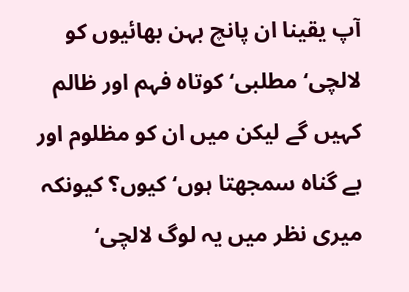آپ یقینا ان پانچ بہن بھائیوں کو لالچی‘ مطلبی‘ کوتاہ فہم اور ظالم کہیں گے لیکن میں ان کو مظلوم اور بے گناہ سمجھتا ہوں‘ کیوں؟ کیونکہ میری نظر میں یہ لوگ لالچی‘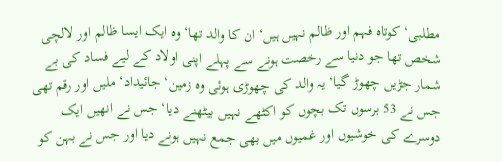مطلبی‘ کوتاہ فہم اور ظالم نہیں ہیں‘ ان کا والد تھا‘ وہ ایک ایسا ظالم اور لالچی شخص تھا جو دنیا سے رخصت ہونے سے پہلے اپنی اولاد کے لیے فساد کی بے شمار جڑیں چھوڑ گیا‘ یہ والد کی چھوڑی ہوئی وہ زمین‘ جائیداد‘ ملیں اور رقم تھی جس نے 53 برسوں تک بچوں کو اکٹھے نہیں بیٹھنے دیا‘ جس نے انھیں ایک دوسرے کی خوشیوں اور غمیوں میں بھی جمع نہیں ہونے دیا اور جس نے بہن کو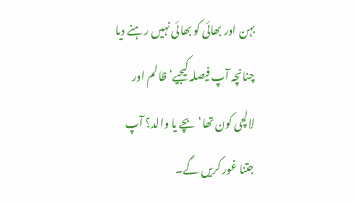بہن اور بھائی کو بھائی نہیں رہنے دیا چنانچہ آپ فیصلہ کیجیے‘ ظالم اور لالچی کون تھا‘ بچے یا والد؟ آپ جتنا غور کریں گے۔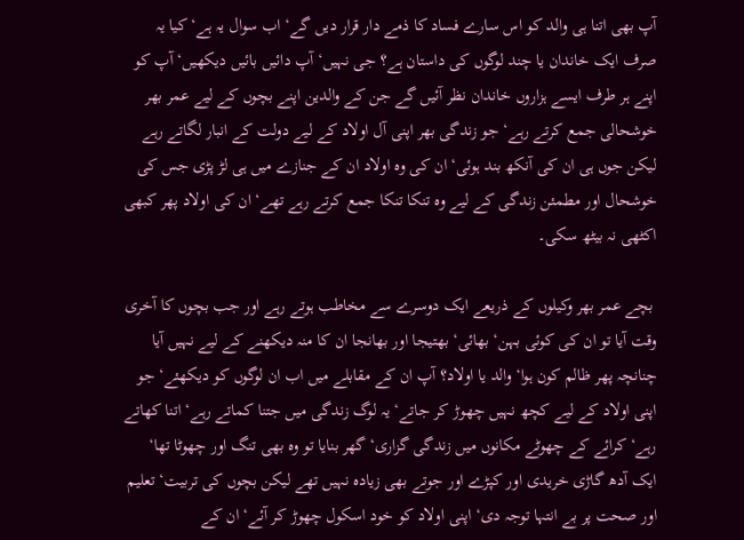آپ بھی اتنا ہی والد کو اس سارے فساد کا ذمے دار قرار دیں گے‘ اب سوال یہ ہے‘ کیا یہ صرف ایک خاندان یا چند لوگوں کی داستان ہے؟ جی نہیں‘ آپ دائیں بائیں دیکھیں‘ آپ کو اپنے ہر طرف ایسے ہزاروں خاندان نظر آئیں گے جن کے والدین اپنے بچوں کے لیے عمر بھر خوشحالی جمع کرتے رہے‘ جو زندگی بھر اپنی آل اولاد کے لیے دولت کے انبار لگاتے رہے لیکن جوں ہی ان کی آنکھ بند ہوئی‘ ان کی وہ اولاد ان کے جنازے میں ہی لڑ پڑی جس کی خوشحال اور مطمئن زندگی کے لیے وہ تنکا تنکا جمع کرتے رہے تھے‘ ان کی اولاد پھر کبھی اکٹھی نہ بیٹھ سکی۔

 بچے عمر بھر وکیلوں کے ذریعے ایک دوسرے سے مخاطب ہوتے رہے اور جب بچوں کا آخری وقت آیا تو ان کی کوئی بہن‘ بھائی‘ بھتیجا اور بھانجا ان کا منہ دیکھنے کے لیے نہیں آیا چنانچہ پھر ظالم کون ہوا‘ والد یا اولاد؟ آپ ان کے مقابلے میں اب ان لوگوں کو دیکھئے‘ جو اپنی اولاد کے لیے کچھ نہیں چھوڑ کر جاتے‘ یہ لوگ زندگی میں جتنا کماتے رہے‘ اتنا کھاتے رہے‘ کرائے کے چھوٹے مکانوں میں زندگی گزاری‘ گھر بنایا تو وہ بھی تنگ اور چھوٹا تھا‘ ایک آدھ گاڑی خریدی اور کپڑے اور جوتے بھی زیادہ نہیں تھے لیکن بچوں کی تربیت‘ تعلیم اور صحت پر بے انتہا توجہ دی‘ اپنی اولاد کو خود اسکول چھوڑ کر آئے‘ ان کے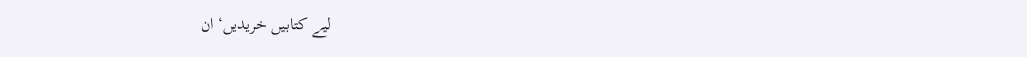لیے کتابیں خریدیں‘ ان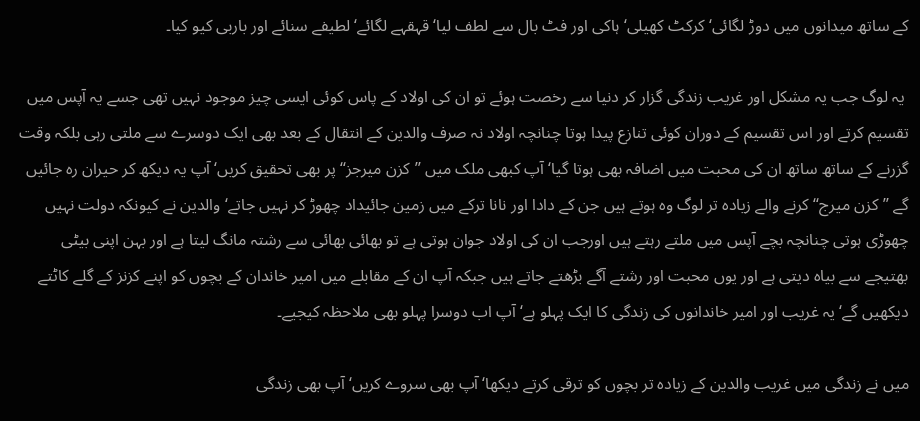کے ساتھ میدانوں میں دوڑ لگائی‘ کرکٹ کھیلی‘ ہاکی اور فٹ بال سے لطف لیا‘ قہقہے لگائے‘ لطیفے سنائے اور باربی کیو کیا۔

 یہ لوگ جب یہ مشکل اور غریب زندگی گزار کر دنیا سے رخصت ہوئے تو ان کی اولاد کے پاس کوئی ایسی چیز موجود نہیں تھی جسے یہ آپس میں تقسیم کرتے اور اس تقسیم کے دوران کوئی تنازع پیدا ہوتا چنانچہ اولاد نہ صرف والدین کے انتقال کے بعد بھی ایک دوسرے سے ملتی رہی بلکہ وقت گزرنے کے ساتھ ساتھ ان کی محبت میں اضافہ بھی ہوتا گیا‘ آپ کبھی ملک میں ’’کزن میرجز‘‘ پر بھی تحقیق کریں‘ آپ یہ دیکھ کر حیران رہ جائیں گے ’’کزن میرج‘‘ کرنے والے زیادہ تر لوگ وہ ہوتے ہیں جن کے دادا اور نانا ترکے میں زمین جائیداد چھوڑ کر نہیں جاتے‘ والدین نے کیونکہ دولت نہیں چھوڑی ہوتی چنانچہ بچے آپس میں ملتے رہتے ہیں اورجب ان کی اولاد جوان ہوتی ہے تو بھائی بھائی سے رشتہ مانگ لیتا ہے اور بہن اپنی بیٹی بھتیجے سے بیاہ دیتی ہے اور یوں محبت اور رشتے آگے بڑھتے جاتے ہیں جبکہ آپ ان کے مقابلے میں امیر خاندان کے بچوں کو اپنے کزنز کے گلے کاٹتے دیکھیں گے‘ یہ غریب اور امیر خاندانوں کی زندگی کا ایک پہلو ہے‘ آپ اب دوسرا پہلو بھی ملاحظہ کیجیے۔

میں نے زندگی میں غریب والدین کے زیادہ تر بچوں کو ترقی کرتے دیکھا‘ آپ بھی سروے کریں‘ آپ بھی زندگی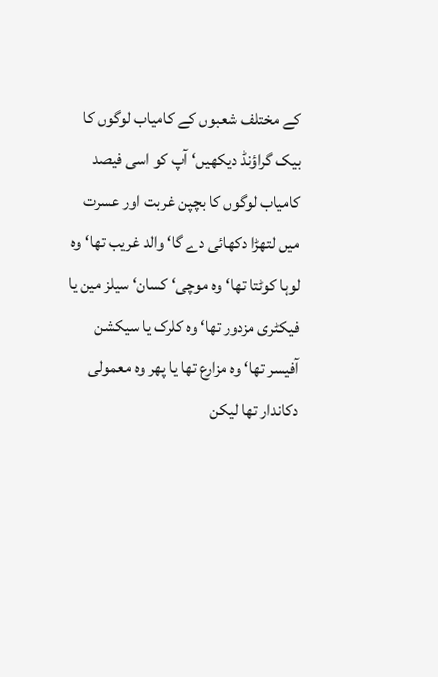کے مختلف شعبوں کے کامیاب لوگوں کا بیک گراؤنڈ دیکھیں‘ آپ کو اسی فیصد کامیاب لوگوں کا بچپن غربت اور عسرت میں لتھڑا دکھائی دے گا‘ والد غریب تھا‘ وہ لوہا کوٹتا تھا‘ وہ موچی‘ کسان‘ سیلز مین یا فیکٹری مزدور تھا‘ وہ کلرک یا سیکشن آفیسر تھا‘ وہ مزارع تھا یا پھر وہ معمولی دکاندار تھا لیکن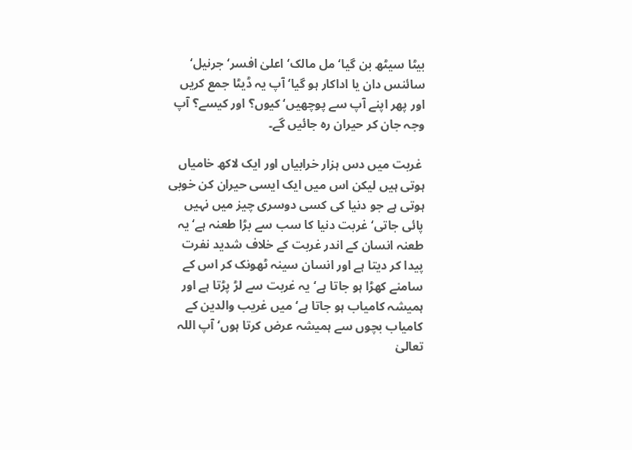بیٹا سیٹھ بن گیا‘ مل مالک‘ اعلیٰ افسر‘ جرنیل‘ سائنس دان یا اداکار ہو گیا‘ آپ یہ ڈیٹا جمع کریں اور پھر اپنے آپ سے پوچھیں‘ کیوں؟ اور کیسے؟ آپ وجہ جان کر حیران رہ جائیں گے۔

 غربت میں دس ہزار خرابیاں اور ایک لاکھ خامیاں ہوتی ہیں لیکن اس میں ایک ایسی حیران کن خوبی ہوتی ہے جو دنیا کی کسی دوسری چیز میں نہیں پائی جاتی‘ غربت دنیا کا سب سے بڑا طعنہ ہے‘ یہ طعنہ انسان کے اندر غربت کے خلاف شدید نفرت پیدا کر دیتا ہے اور انسان سینہ ٹھونک کر اس کے سامنے کھڑا ہو جاتا ہے‘ یہ غربت سے لڑ پڑتا ہے اور ہمیشہ کامیاب ہو جاتا ہے‘ میں غریب والدین کے کامیاب بچوں سے ہمیشہ عرض کرتا ہوں‘ آپ اللہ تعالیٰ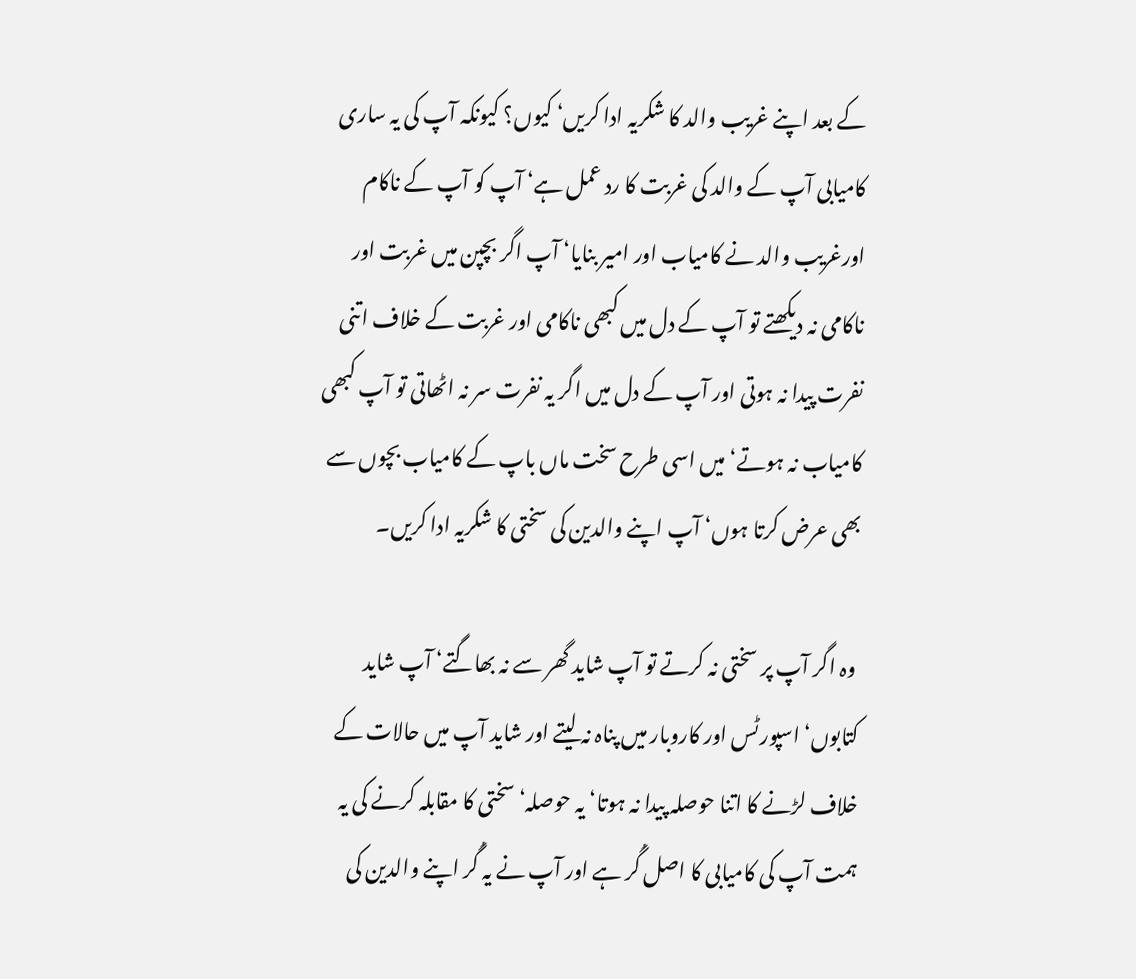کے بعد اپنے غریب والد کا شکریہ ادا کریں‘ کیوں؟ کیونکہ آپ کی یہ ساری کامیابی آپ کے والد کی غربت کا رد عمل ہے‘ آپ کو آپ کے ناکام اورغریب والد نے کامیاب اور امیر بنایا‘ آپ اگر بچپن میں غربت اور ناکامی نہ دیکھتے تو آپ کے دل میں کبھی ناکامی اور غربت کے خلاف اتنی نفرت پیدا نہ ہوتی اور آپ کے دل میں اگر یہ نفرت سر نہ اٹھاتی تو آپ کبھی کامیاب نہ ہوتے‘ میں اسی طرح سخت ماں باپ کے کامیاب بچوں سے بھی عرض کرتا ہوں‘ آپ اپنے والدین کی سختی کا شکریہ ادا کریں۔

 وہ اگر آپ پر سختی نہ کرتے تو آپ شاید گھر سے نہ بھاگتے‘ آپ شاید کتابوں‘ اسپورٹس اور کاروبار میں پناہ نہ لیتے اور شاید آپ میں حالات کے خلاف لڑنے کا اتنا حوصلہ پیدا نہ ہوتا‘ یہ حوصلہ‘ سختی کا مقابلہ کرنے کی یہ ہمت آپ کی کامیابی کا اصل گُر ہے اور آپ نے یہ گُر اپنے والدین کی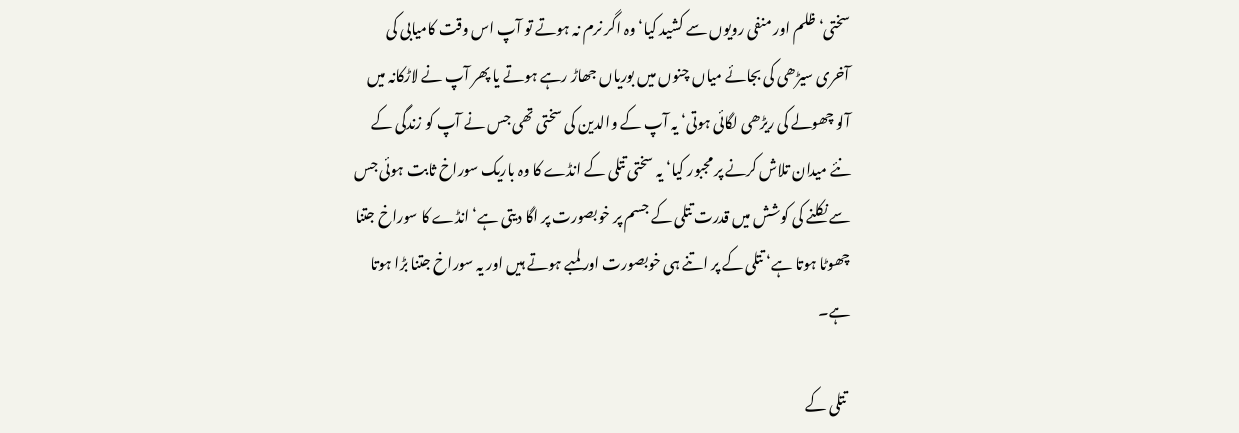سختی‘ ظلم اور منفی رویوں سے کشید کیا‘ وہ اگر نرم نہ ہوتے تو آپ اس وقت کامیابی کی آخری سیڑھی کی بجائے میاں چنوں میں بوریاں جھاڑ رہے ہوتے یا پھر آپ نے لاڑکانہ میں آلو چھولے کی ریڑھی لگائی ہوتی‘ یہ آپ کے والدین کی سختی تھی جس نے آپ کو زندگی کے نئے میدان تلاش کرنے پر مجبور کیا‘ یہ سختی تتلی کے انڈے کا وہ باریک سوراخ ثابت ہوئی جس سے نکلنے کی کوشش میں قدرت تتلی کے جسم پر خوبصورت پر اگا دیتی ہے‘ انڈے کا سوراخ جتنا چھوٹا ہوتا ہے‘ تتلی کے پر اتنے ہی خوبصورت اور لمبے ہوتے ہیں اور یہ سوراخ جتنا بڑا ہوتا ہے۔

 تتلی کے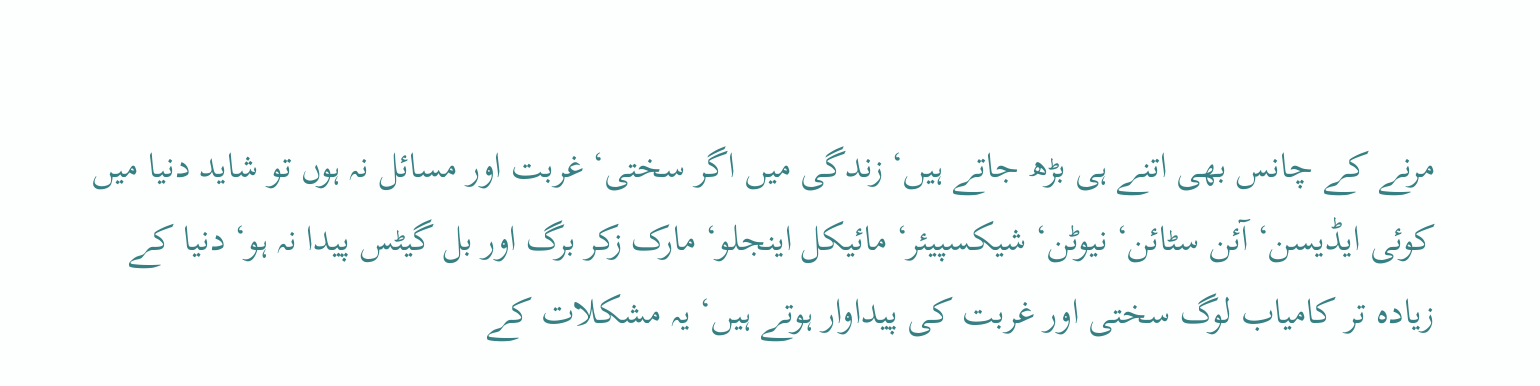مرنے کے چانس بھی اتنے ہی بڑھ جاتے ہیں‘ زندگی میں اگر سختی‘ غربت اور مسائل نہ ہوں تو شاید دنیا میں کوئی ایڈیسن‘ آئن سٹائن‘ نیوٹن‘ شیکسپیئر‘ مائیکل اینجلو‘ مارک زکر برگ اور بل گیٹس پیدا نہ ہو‘ دنیا کے زیادہ تر کامیاب لوگ سختی اور غربت کی پیداوار ہوتے ہیں‘ یہ مشکلات کے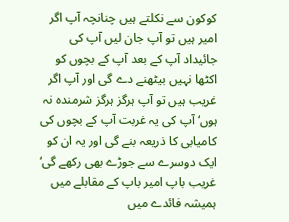کوکون سے نکلتے ہیں چنانچہ آپ اگر امیر ہیں تو آپ جان لیں آپ کی جائیداد آپ کے بعد آپ کے بچوں کو اکٹھا نہیں بیٹھنے دے گی اور آپ اگر غریب ہیں تو آپ ہرگز ہرگز شرمندہ نہ ہوں‘ آپ کی یہ غربت آپ کے بچوں کی کامیابی کا ذریعہ بنے گی اور یہ ان کو ایک دوسرے سے جوڑے بھی رکھے گی‘ غریب باپ امیر باپ کے مقابلے میں ہمیشہ فائدے میں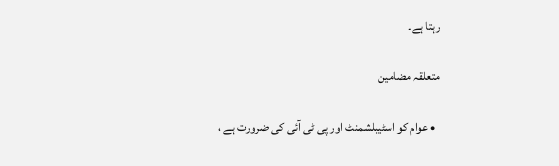رہتا ہے۔

متعلقہ مضامین

  • عوام کو اسٹیبلشمنٹ اور پی ٹی آئی کی ضرورت ہے ،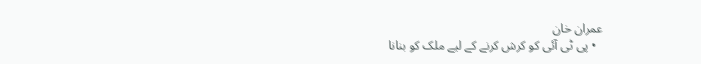عمران خان
  • پی ٹی آئی کو کرش کرنے کے لیے ملک کو بنانا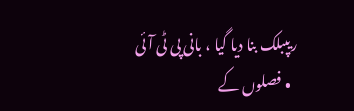ریپبلک بنا دیا گیا ، بانی پی ٹی آئی
  • فصلوں کے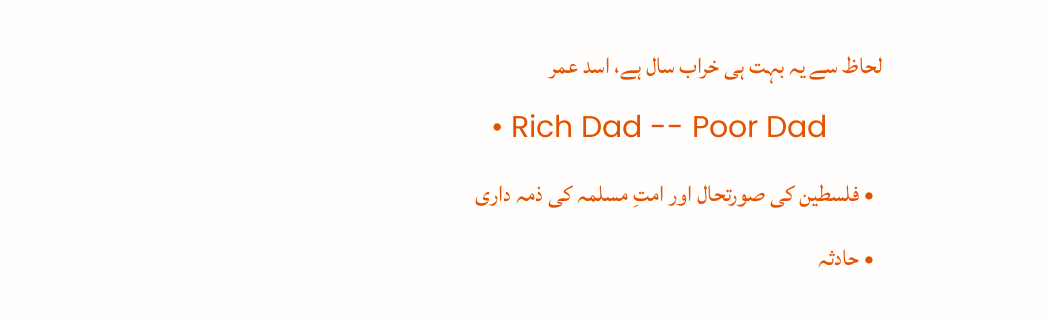لحاظ سے یہ بہت ہی خراب سال ہے، اسد عمر
  • Rich Dad -- Poor Dad
  • فلسطین کی صورتحال اور امتِ مسلمہ کی ذمہ داری
  • حادثہ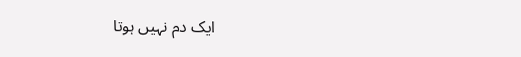ایک دم نہیں ہوتا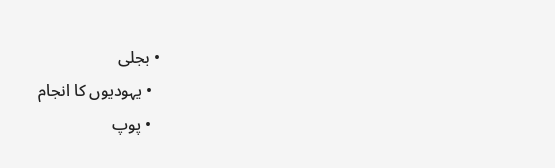• بجلی
  • یہودیوں کا انجام
  • پوپ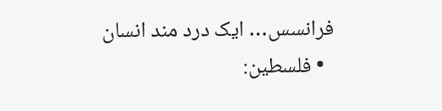فرانسس… ایک درد مند انسان
  • فلسطین: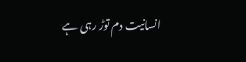انسانیت دم توڑ رہی ہے